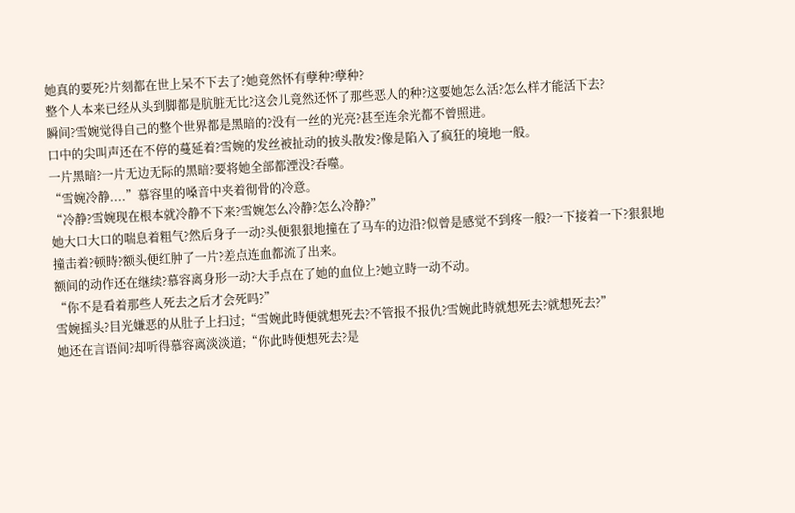她真的要死?片刻都在世上呆不下去了?她竟然怀有孽种?孽种?
整个人本来已经从头到脚都是肮脏无比?这会儿竟然还怀了那些恶人的种?这要她怎么活?怎么样才能活下去?
瞬间?雪婉觉得自己的整个世界都是黑暗的?没有一丝的光亮?甚至连余光都不曾照进。
口中的尖叫声还在不停的蔓延着?雪婉的发丝被扯动的披头散发?像是陷入了疯狂的境地一般。
一片黑暗?一片无边无际的黑暗?要将她全部都湮没?吞噬。
“雪婉冷静....”慕容里的嗓音中夹着彻骨的冷意。
“冷静?雪婉现在根本就冷静不下来?雪婉怎么冷静?怎么冷静?”
她大口大口的喘息着粗气?然后身子一动?头便狠狠地撞在了马车的边沿?似曾是感觉不到疼一般?一下接着一下?狠狠地撞击着?顿時?额头便红肿了一片?差点连血都流了出来。
额间的动作还在继续?慕容离身形一动?大手点在了她的血位上?她立時一动不动。
“你不是看着那些人死去之后才会死吗?”
雪婉摇头?目光嫌恶的从肚子上扫过;“雪婉此時便就想死去?不管报不报仇?雪婉此時就想死去?就想死去?”
她还在言语间?却听得慕容离淡淡道;“你此時便想死去?是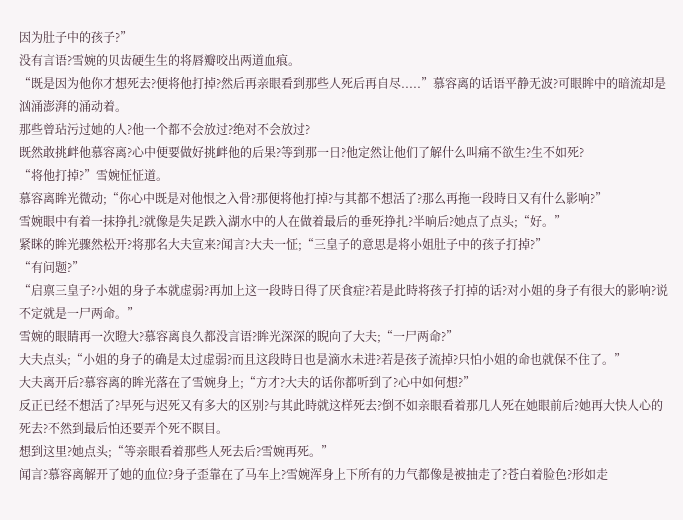因为肚子中的孩子?”
没有言语?雪婉的贝齿硬生生的将唇瓣咬出两道血痕。
“既是因为他你才想死去?便将他打掉?然后再亲眼看到那些人死后再自尽.....”慕容离的话语平静无波?可眼眸中的暗流却是汹涌澎湃的涌动着。
那些曾玷污过她的人?他一个都不会放过?绝对不会放过?
既然敢挑衅他慕容离?心中便要做好挑衅他的后果?等到那一日?他定然让他们了解什么叫痛不欲生?生不如死?
“将他打掉?”雪婉怔怔道。
慕容离眸光微动;“你心中既是对他恨之入骨?那便将他打掉?与其都不想活了?那么再拖一段時日又有什么影响?”
雪婉眼中有着一抹挣扎?就像是失足跌入湖水中的人在做着最后的垂死挣扎?半晌后?她点了点头;“好。”
紧眯的眸光骤然松开?将那名大夫宣来?闻言?大夫一怔;“三皇子的意思是将小姐肚子中的孩子打掉?”
“有问题?”
“启禀三皇子?小姐的身子本就虚弱?再加上这一段時日得了厌食症?若是此時将孩子打掉的话?对小姐的身子有很大的影响?说不定就是一尸两命。”
雪婉的眼睛再一次瞪大?慕容离良久都没言语?眸光深深的睨向了大夫;“一尸两命?”
大夫点头;“小姐的身子的确是太过虚弱?而且这段時日也是滴水未进?若是孩子流掉?只怕小姐的命也就保不住了。”
大夫离开后?慕容离的眸光落在了雪婉身上;“方才?大夫的话你都听到了?心中如何想?”
反正已经不想活了?早死与迟死又有多大的区别?与其此時就这样死去?倒不如亲眼看着那几人死在她眼前后?她再大快人心的死去?不然到最后怕还要弄个死不瞑目。
想到这里?她点头;“等亲眼看着那些人死去后?雪婉再死。”
闻言?慕容离解开了她的血位?身子歪靠在了马车上?雪婉浑身上下所有的力气都像是被抽走了?苍白着脸色?形如走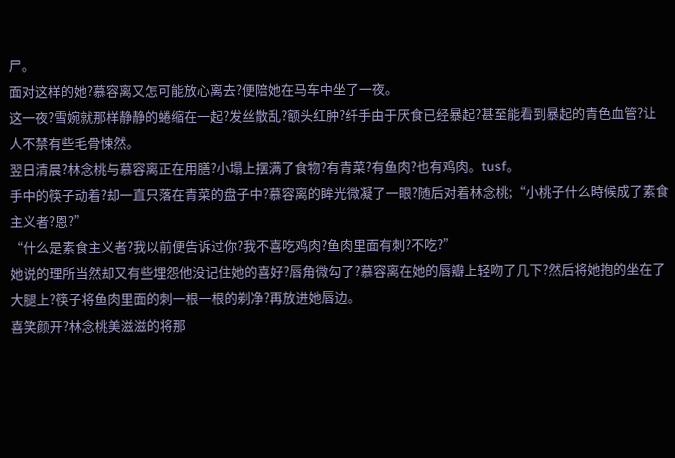尸。
面对这样的她?慕容离又怎可能放心离去?便陪她在马车中坐了一夜。
这一夜?雪婉就那样静静的蜷缩在一起?发丝散乱?额头红肿?纤手由于厌食已经暴起?甚至能看到暴起的青色血管?让人不禁有些毛骨悚然。
翌日清晨?林念桃与慕容离正在用膳?小塌上摆满了食物?有青菜?有鱼肉?也有鸡肉。tusf。
手中的筷子动着?却一直只落在青菜的盘子中?慕容离的眸光微凝了一眼?随后对着林念桃;“小桃子什么時候成了素食主义者?恩?”
“什么是素食主义者?我以前便告诉过你?我不喜吃鸡肉?鱼肉里面有刺?不吃?”
她说的理所当然却又有些埋怨他没记住她的喜好?唇角微勾了?慕容离在她的唇瓣上轻吻了几下?然后将她抱的坐在了大腿上?筷子将鱼肉里面的刺一根一根的剃净?再放进她唇边。
喜笑颜开?林念桃美滋滋的将那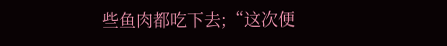些鱼肉都吃下去;“这次便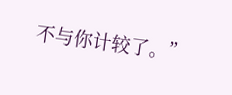不与你计较了。”